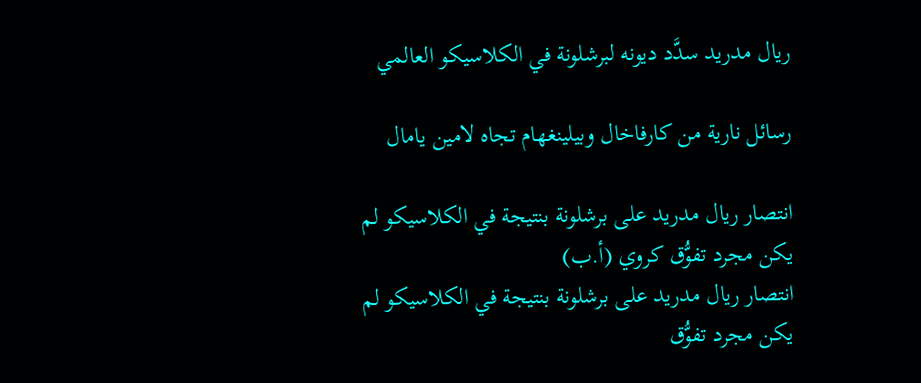ريال مدريد سدَّد ديونه لبرشلونة في الكلاسيكو العالمي

رسائل نارية من كارفاخال وبيلينغهام تجاه لامين يامال

انتصار ريال مدريد على برشلونة بنتيجة في الكلاسيكو لم يكن مجرد تفوُّق كروي (أ.ب)
انتصار ريال مدريد على برشلونة بنتيجة في الكلاسيكو لم يكن مجرد تفوُّق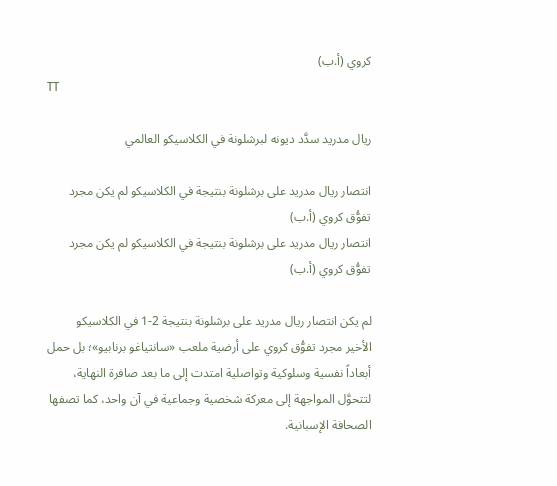كروي (أ.ب)
TT

ريال مدريد سدَّد ديونه لبرشلونة في الكلاسيكو العالمي

انتصار ريال مدريد على برشلونة بنتيجة في الكلاسيكو لم يكن مجرد تفوُّق كروي (أ.ب)
انتصار ريال مدريد على برشلونة بنتيجة في الكلاسيكو لم يكن مجرد تفوُّق كروي (أ.ب)

لم يكن انتصار ريال مدريد على برشلونة بنتيجة 2-1 في الكلاسيكو الأخير مجرد تفوُّق كروي على أرضية ملعب «سانتياغو برنابيو»؛ بل حمل أبعاداً نفسية وسلوكية وتواصلية امتدت إلى ما بعد صافرة النهاية، لتتحوَّل المواجهة إلى معركة شخصية وجماعية في آن واحد، كما تصفها الصحافة الإسبانية.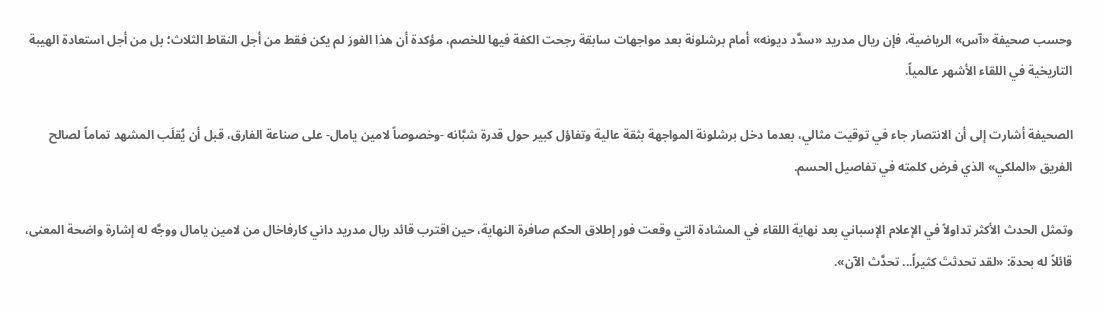وحسب صحيفة «آس» الرياضية، فإن ريال مدريد «سدَّد ديونه» أمام برشلونة بعد مواجهات سابقة رجحت الكفة فيها للخصم، مؤكدة أن هذا الفوز لم يكن فقط من أجل النقاط الثلاث؛ بل من أجل استعادة الهيبة التاريخية في اللقاء الأشهر عالمياً.

الصحيفة أشارت إلى أن الانتصار جاء في توقيت مثالي، بعدما دخل برشلونة المواجهة بثقة عالية وتفاؤل كبير حول قدرة شبَّانه -وخصوصاً لامين يامال- على صناعة الفارق، قبل أن يُقلَب المشهد تماماً لصالح الفريق «الملكي» الذي فرض كلمته في تفاصيل الحسم.

وتمثل الحدث الأكثر تداولاً في الإعلام الإسباني بعد نهاية اللقاء في المشادة التي وقعت فور إطلاق الحكم صافرة النهاية، حين اقترب قائد ريال مدريد داني كارفاخال من لامين يامال ووجَّه له إشارة واضحة المعنى، قائلاً له بحدة: «لقد تحدثتَ كثيراً... تحدَّث الآن».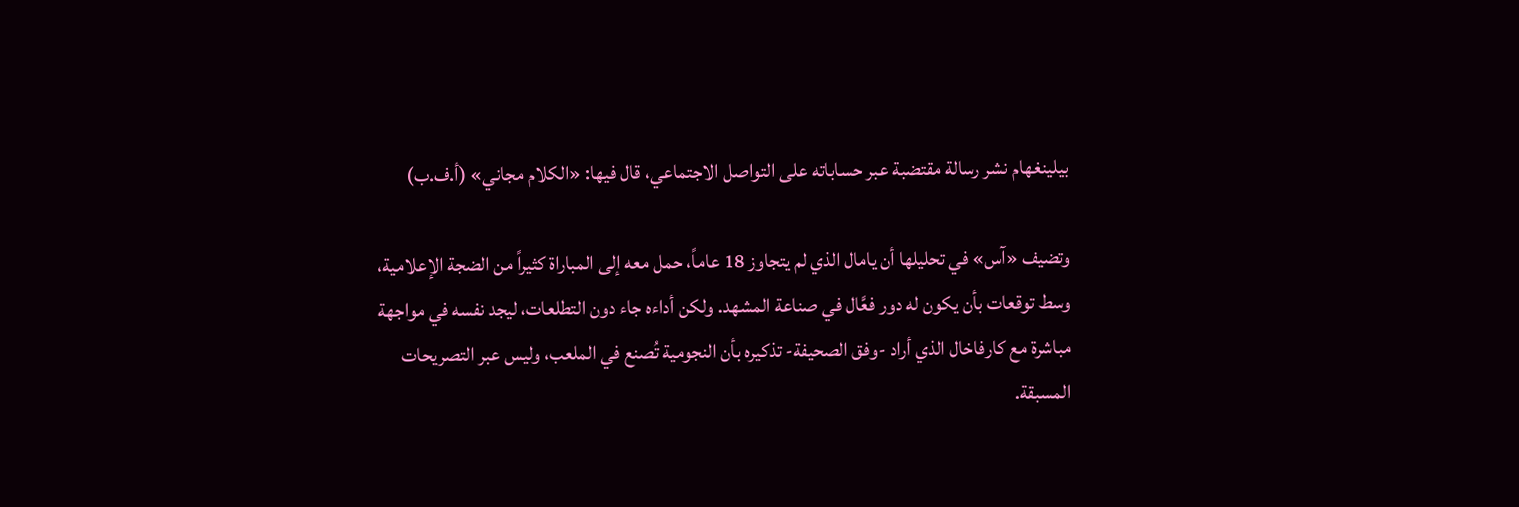بيلينغهام نشر رسالة مقتضبة عبر حساباته على التواصل الاجتماعي، قال فيها: «الكلام مجاني» (أ.ف.ب)

وتضيف «آس» في تحليلها أن يامال الذي لم يتجاوز 18 عاماً، حمل معه إلى المباراة كثيراً من الضجة الإعلامية، وسط توقعات بأن يكون له دور فعَّال في صناعة المشهد. ولكن أداءه جاء دون التطلعات، ليجد نفسه في مواجهة مباشرة مع كارفاخال الذي أراد -وفق الصحيفة- تذكيره بأن النجومية تُصنع في الملعب، وليس عبر التصريحات المسبقة.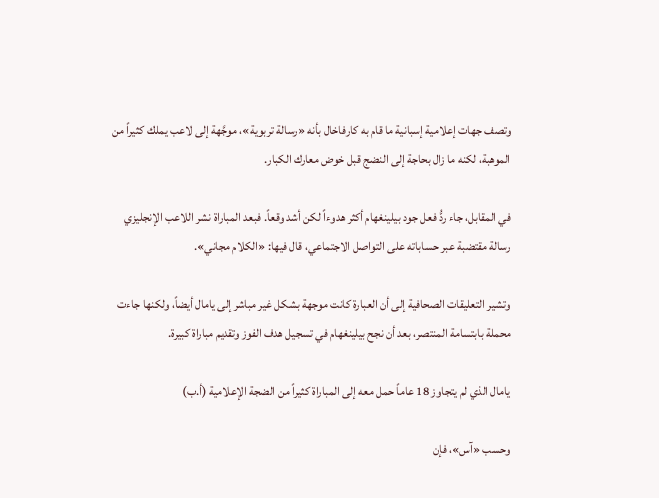وتصف جهات إعلامية إسبانية ما قام به كارفاخال بأنه «رسالة تربوية»، موجَّهة إلى لاعب يملك كثيراً من الموهبة، لكنه ما زال بحاجة إلى النضج قبل خوض معارك الكبار.

في المقابل، جاء ردُّ فعل جود بيلينغهام أكثر هدوءاً لكن أشد وقعاً. فبعد المباراة نشر اللاعب الإنجليزي رسالة مقتضبة عبر حساباته على التواصل الاجتماعي، قال فيها: «الكلام مجاني».

وتشير التعليقات الصحافية إلى أن العبارة كانت موجهة بشكل غير مباشر إلى يامال أيضاً، ولكنها جاءت محملة بابتسامة المنتصر، بعد أن نجح بيلينغهام في تسجيل هدف الفوز وتقديم مباراة كبيرة.

يامال الذي لم يتجاوز 18 عاماً حمل معه إلى المباراة كثيراً من الضجة الإعلامية (أ.ب)

وحسب «آس»، فإن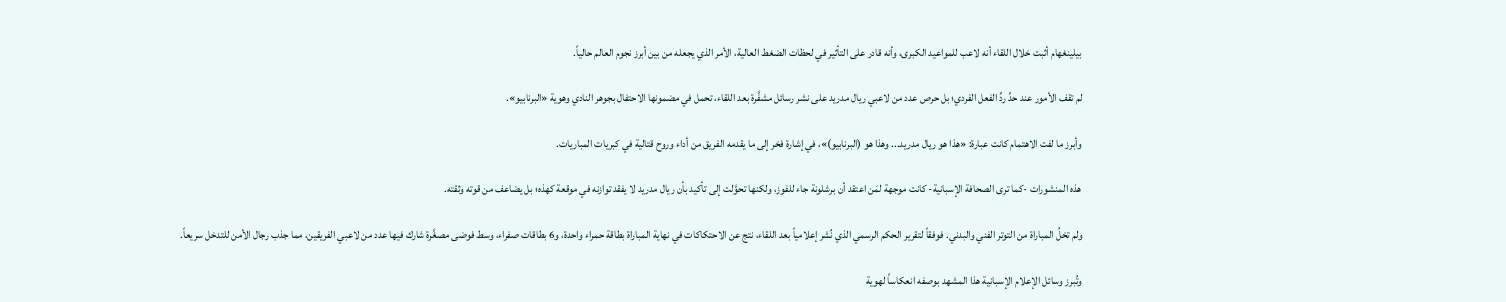بيلينغهام أثبت خلال اللقاء أنه لاعب للمواعيد الكبرى، وأنه قادر على التأثير في لحظات الضغط العالية، الأمر الذي يجعله من بين أبرز نجوم العالم حالياً.

لم تقف الأمور عند حدِّ ردِّ الفعل الفردي؛ بل حرص عدد من لاعبي ريال مدريد على نشر رسائل مشفَّرة بعد اللقاء، تحمل في مضمونها الاحتفال بجوهر النادي وهوية «البرنابيو».

وأبرز ما لفت الاهتمام كانت عبارة: «هذا هو ريال مدريد... وهذا هو (البرنابيو)»، في إشارة فخر إلى ما يقدمه الفريق من أداء وروح قتالية في كبريات المباريات.

هذه المنشورات -كما ترى الصحافة الإسبانية- كانت موجهة لمَن اعتقد أن برشلونة جاء للفوز، ولكنها تحوَّلت إلى تأكيد بأن ريال مدريد لا يفقد توازنه في موقعة كهذه؛ بل يضاعف من قوته وثقته.

ولم تخلُ المباراة من التوتر الفني والبدني. فوفقاً لتقرير الحكم الرسمي الذي نُشر إعلامياً بعد اللقاء، نتج عن الاحتكاكات في نهاية المباراة بطاقة حمراء واحدة، و6 بطاقات صفراء، وسط فوضى مصغَّرة شارك فيها عدد من لاعبي الفريقين، مما جذب رجال الأمن للتدخل سريعاً.

وتُبرز وسائل الإعلام الإسبانية هذا المشهد بوصفه انعكاساً لهوية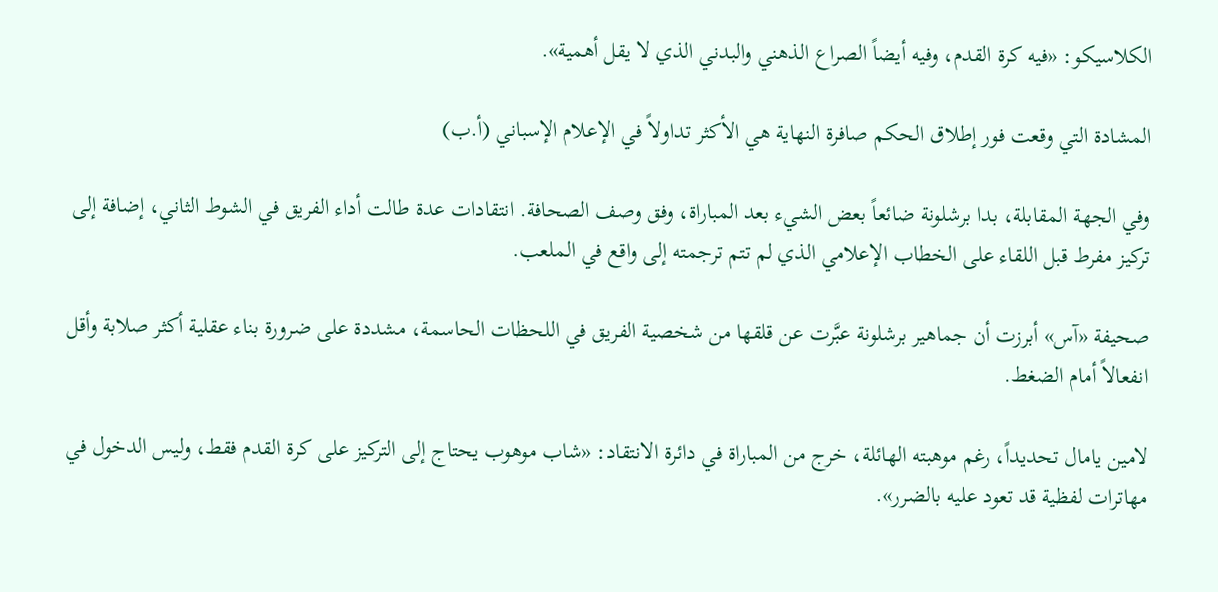الكلاسيكو: «فيه كرة القدم، وفيه أيضاً الصراع الذهني والبدني الذي لا يقل أهمية».

المشادة التي وقعت فور إطلاق الحكم صافرة النهاية هي الأكثر تداولاً في الإعلام الإسباني (أ.ب)

وفي الجهة المقابلة، بدا برشلونة ضائعاً بعض الشيء بعد المباراة، وفق وصف الصحافة. انتقادات عدة طالت أداء الفريق في الشوط الثاني، إضافة إلى تركيز مفرط قبل اللقاء على الخطاب الإعلامي الذي لم تتم ترجمته إلى واقع في الملعب.

صحيفة «آس» أبرزت أن جماهير برشلونة عبَّرت عن قلقها من شخصية الفريق في اللحظات الحاسمة، مشددة على ضرورة بناء عقلية أكثر صلابة وأقل انفعالاً أمام الضغط.

لامين يامال تحديداً، رغم موهبته الهائلة، خرج من المباراة في دائرة الانتقاد: «شاب موهوب يحتاج إلى التركيز على كرة القدم فقط، وليس الدخول في مهاترات لفظية قد تعود عليه بالضرر».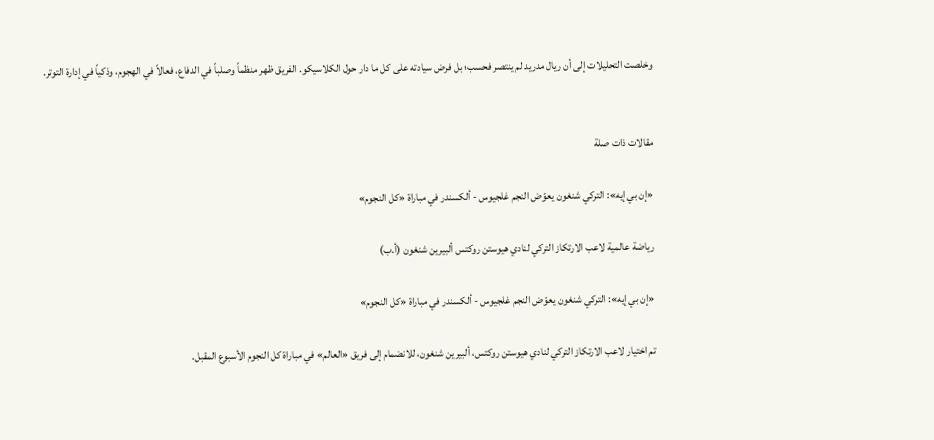وخلصت التحليلات إلى أن ريال مدريد لم ينتصر فحسب؛ بل فرض سيادته على كل ما دار حول الكلاسيكو. الفريق ظهر منظماً وصلباً في الدفاع، فعالاً في الهجوم، وذكياً في إدارة التوتر.


مقالات ذات صلة

«إن بي إيه»: التركي شنغون يعوّض النجم غلجيوس - ألكسندر في مباراة «كل النجوم»

رياضة عالمية لاعب الارتكاز التركي لنادي هيوستن روكتس ألبيرين شنغون (أ.ب)

«إن بي إيه»: التركي شنغون يعوّض النجم غلجيوس - ألكسندر في مباراة «كل النجوم»

تم اختيار لاعب الارتكاز التركي لنادي هيوستن روكتس، ألبيرين شنغون، للانضمام إلى فريق «العالم» في مباراة كل النجوم الأسبوع المقبل.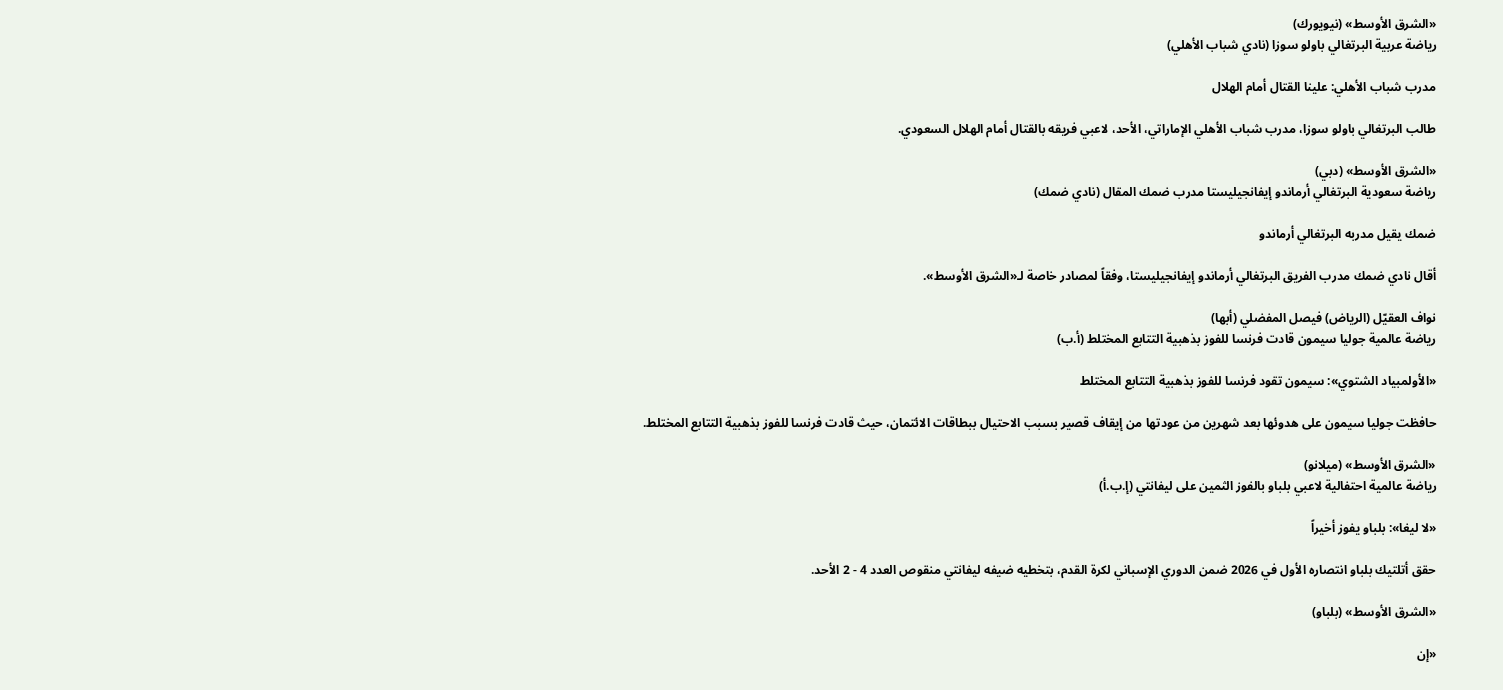«الشرق الأوسط» (نيويورك)
رياضة عربية البرتغالي باولو سوزا (نادي شباب الأهلي)

مدرب شباب الأهلي: علينا القتال أمام الهلال

طالب البرتغالي باولو سوزا، مدرب شباب الأهلي الإماراتي، الأحد، لاعبي فريقه بالقتال أمام الهلال السعودي.

«الشرق الأوسط» (دبي)
رياضة سعودية البرتغالي أرماندو إيفانجيليستا مدرب ضمك المقال (نادي ضمك)

ضمك يقيل مدربه البرتغالي أرماندو

أقال نادي ضمك مدرب الفريق البرتغالي أرماندو إيفانجيليستا، وفقاً لمصادر خاصة لـ«الشرق الأوسط».

نواف العقيّل (الرياض) فيصل المفضلي (أبها)
رياضة عالمية جوليا سيمون قادت فرنسا للفوز بذهبية التتابع المختلط (أ.ب)

«الأولمبياد الشتوي»: سيمون تقود فرنسا للفوز بذهبية التتابع المختلط

حافظت جوليا سيمون على هدوئها بعد شهرين من عودتها من إيقاف قصير بسبب الاحتيال ببطاقات الائتمان، حيث قادت فرنسا للفوز بذهبية التتابع المختلط.

«الشرق الأوسط» (ميلانو)
رياضة عالمية احتفالية لاعبي بلباو بالفوز الثمين على ليفانتي (إ.ب.أ)

«لا ليغا»: بلباو يفوز أخيراً

حقق أتلتيك بلباو انتصاره الأول في 2026 ضمن الدوري الإسباني لكرة القدم، بتخطيه ضيفه ليفانتي منقوص العدد 4 - 2 الأحد.

«الشرق الأوسط» (بلباو)

«إن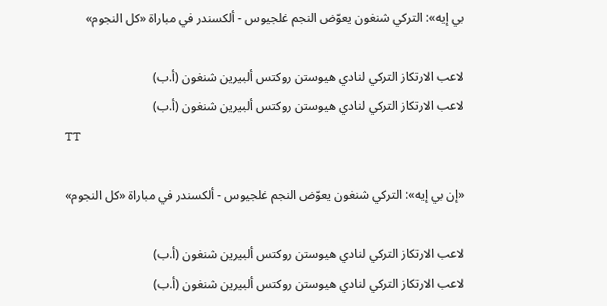بي إيه»: التركي شنغون يعوّض النجم غلجيوس - ألكسندر في مباراة «كل النجوم»

لاعب الارتكاز التركي لنادي هيوستن روكتس ألبيرين شنغون (أ.ب)
لاعب الارتكاز التركي لنادي هيوستن روكتس ألبيرين شنغون (أ.ب)
TT

«إن بي إيه»: التركي شنغون يعوّض النجم غلجيوس - ألكسندر في مباراة «كل النجوم»

لاعب الارتكاز التركي لنادي هيوستن روكتس ألبيرين شنغون (أ.ب)
لاعب الارتكاز التركي لنادي هيوستن روكتس ألبيرين شنغون (أ.ب)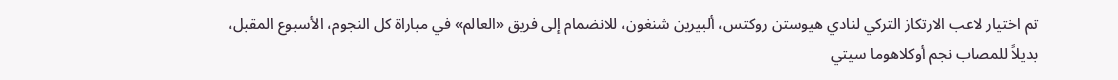تم اختيار لاعب الارتكاز التركي لنادي هيوستن روكتس، ألبيرين شنغون، للانضمام إلى فريق «العالم» في مباراة كل النجوم، الأسبوع المقبل، بديلاً للمصاب نجم أوكلاهوما سيتي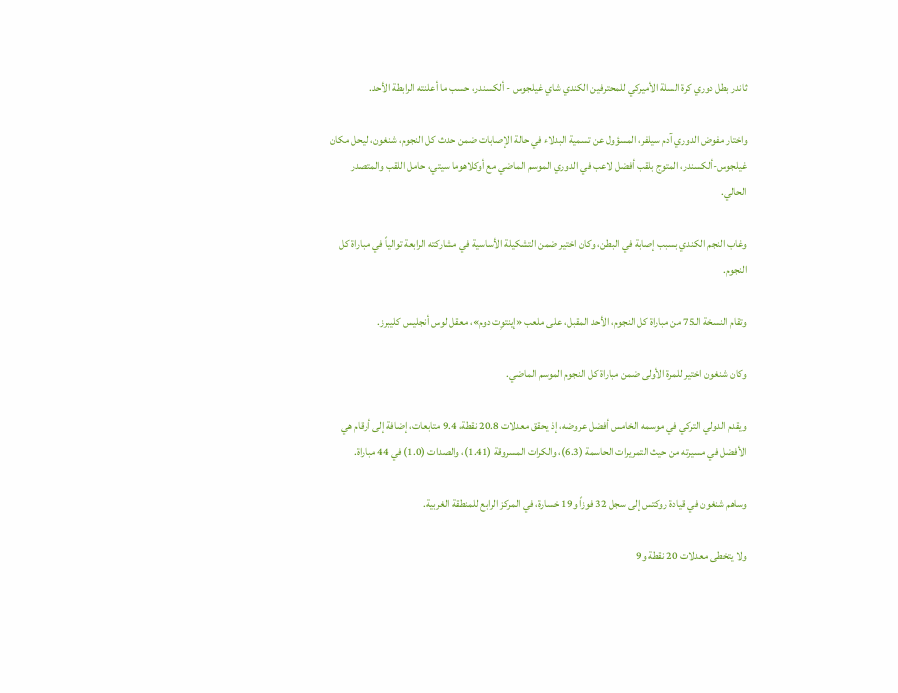ثاندر بطل دوري كرة السلة الأميركي للمحترفين الكندي شاي غيلجوس - ألكسندر، حسب ما أعلنته الرابطة الأحد.

واختار مفوض الدوري آدم سيلفر، المسؤول عن تسمية البدلاء في حالة الإصابات ضمن حدث كل النجوم، شنغون، ليحل مكان غيلجوس-ألكسندر، المتوج بلقب أفضل لاعب في الدوري الموسم الماضي مع أوكلاهوما سيتي، حامل اللقب والمتصدر الحالي.

وغاب النجم الكندي بسبب إصابة في البطن، وكان اختير ضمن التشكيلة الأساسية في مشاركته الرابعة توالياً في مباراة كل النجوم.

وتقام النسخة الـ75 من مباراة كل النجوم، الأحد المقبل، على ملعب «إينتوِت دوم»، معقل لوس أنجليس كليبرز.

وكان شنغون اختير للمرة الأولى ضمن مباراة كل النجوم الموسم الماضي.

ويقدم الدولي التركي في موسمه الخامس أفضل عروضه، إذ يحقق معدلات 20.8 نقطة، 9.4 متابعات، إضافة إلى أرقام هي الأفضل في مسيرته من حيث التمريرات الحاسمة (6.3)، والكرات المسروقة (1.41)، والصدات (1.0) في 44 مباراة.

وساهم شنغون في قيادة روكتس إلى سجل 32 فوزاً و19 خسارة، في المركز الرابع للمنطقة الغربية.

ولا يتخطى معدلات 20 نقطة و9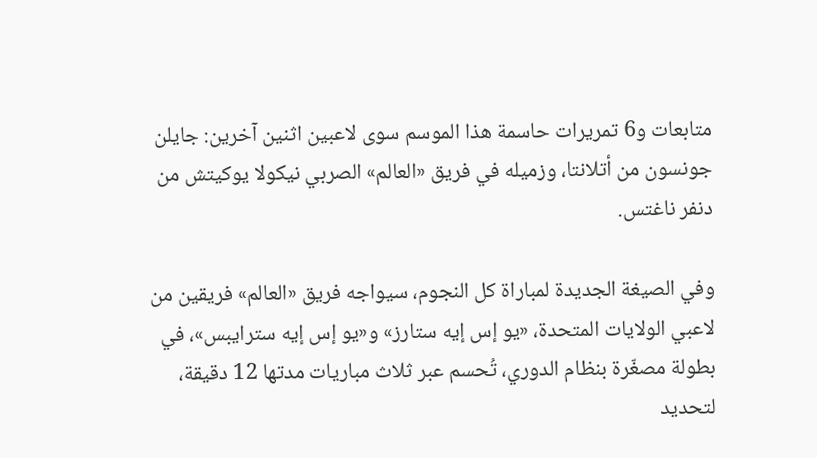متابعات و6 تمريرات حاسمة هذا الموسم سوى لاعبين اثنين آخرين: جايلن جونسون من أتلانتا، وزميله في فريق «العالم» الصربي نيكولا يوكيتش من دنفر ناغتس.

وفي الصيغة الجديدة لمباراة كل النجوم، سيواجه فريق «العالم» فريقين من لاعبي الولايات المتحدة، «يو إس إيه ستارز» و«يو إس إيه سترايبس»، في بطولة مصغّرة بنظام الدوري، تُحسم عبر ثلاث مباريات مدتها 12 دقيقة، لتحديد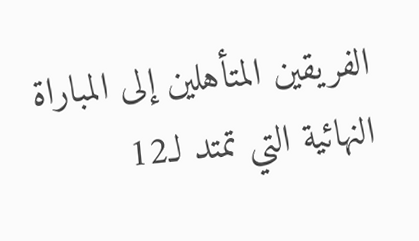الفريقين المتأهلين إلى المباراة النهائية التي تمتد لـ12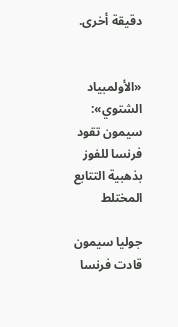دقيقة أخرى.


«الأولمبياد الشتوي»: سيمون تقود فرنسا للفوز بذهبية التتابع المختلط

جوليا سيمون قادت فرنسا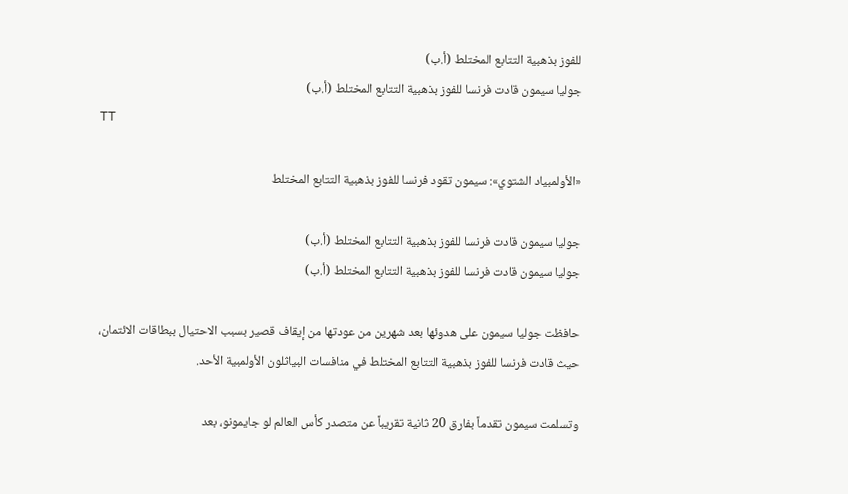للفوز بذهبية التتابع المختلط (أ.ب)
جوليا سيمون قادت فرنسا للفوز بذهبية التتابع المختلط (أ.ب)
TT

«الأولمبياد الشتوي»: سيمون تقود فرنسا للفوز بذهبية التتابع المختلط

جوليا سيمون قادت فرنسا للفوز بذهبية التتابع المختلط (أ.ب)
جوليا سيمون قادت فرنسا للفوز بذهبية التتابع المختلط (أ.ب)

حافظت جوليا سيمون على هدوئها بعد شهرين من عودتها من إيقاف قصير بسبب الاحتيال ببطاقات الائتمان، حيث قادت فرنسا للفوز بذهبية التتابع المختلط في منافسات البياثلون الأولمبية الأحد.

وتسلمت سيمون تقدماً بفارق 20 ثانية تقريباً عن متصدر كأس العالم لو جايمونو، بعد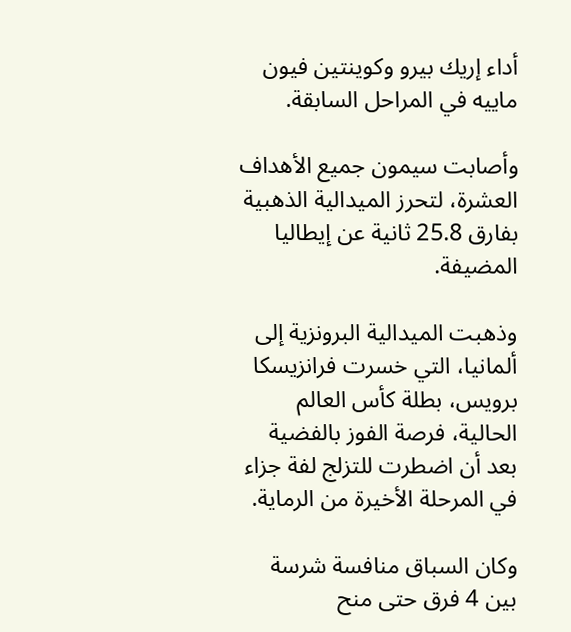أداء إريك بيرو وكوينتين فيون ماييه في المراحل السابقة.

وأصابت سيمون جميع الأهداف العشرة، لتحرز الميدالية الذهبية بفارق 25.8 ثانية عن إيطاليا المضيفة.

وذهبت الميدالية البرونزية إلى ألمانيا، التي خسرت فرانزيسكا برويس، بطلة كأس العالم الحالية، فرصة الفوز بالفضية بعد أن اضطرت للتزلج لفة جزاء في المرحلة الأخيرة من الرماية.

وكان السباق منافسة شرسة بين 4 فرق حتى منح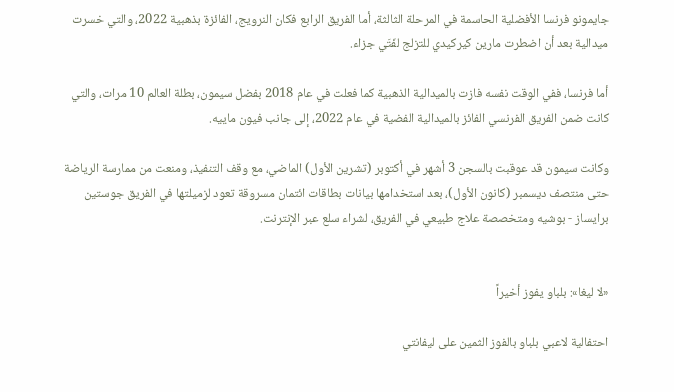جايمونو فرنسا الأفضلية الحاسمة في المرحلة الثالثة، أما الفريق الرابع فكان النرويج، الفائزة بذهبية 2022، والتي خسرت ميدالية بعد أن اضطرت مارين كيركيدي للتزلج لفّتَي جزاء.

أما فرنسا، ففي الوقت نفسه فازت بالميدالية الذهبية كما فعلت في عام 2018 بفضل سيمون، بطلة العالم 10 مرات، والتي كانت ضمن الفريق الفرنسي الفائز بالميدالية الفضية في عام 2022، إلى جانب فيون ماييه.

وكانت سيمون قد عوقبت بالسجن 3 أشهر في أكتوبر (تشرين الأول) الماضي، مع وقف التنفيذ، ومنعت من ممارسة الرياضة حتى منتصف ديسمبر (كانون الأول)، بعد استخدامها بيانات بطاقات ائتمان مسروقة تعود لزميلتها في الفريق جوستين برايساز - بوشيه ومتخصصة علاج طبيعي في الفريق، لشراء سلع عبر الإنترنت.


«لا ليغا»: بلباو يفوز أخيراً

احتفالية لاعبي بلباو بالفوز الثمين على ليفانتي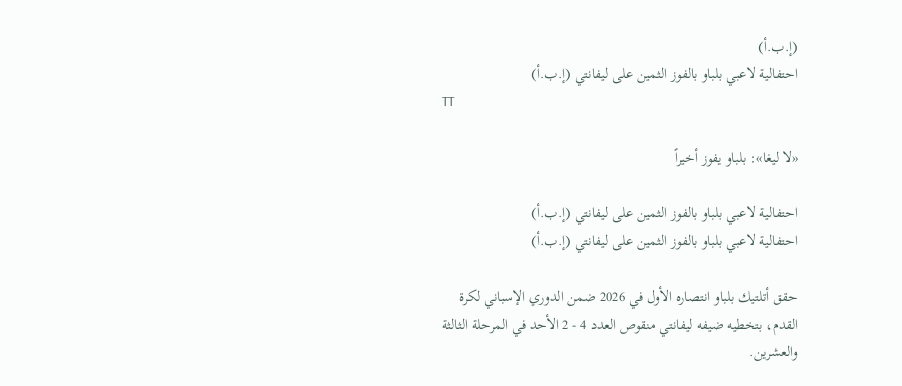(إ.ب.أ)
احتفالية لاعبي بلباو بالفوز الثمين على ليفانتي (إ.ب.أ)
TT

«لا ليغا»: بلباو يفوز أخيراً

احتفالية لاعبي بلباو بالفوز الثمين على ليفانتي (إ.ب.أ)
احتفالية لاعبي بلباو بالفوز الثمين على ليفانتي (إ.ب.أ)

حقق أتلتيك بلباو انتصاره الأول في 2026 ضمن الدوري الإسباني لكرة القدم، بتخطيه ضيفه ليفانتي منقوص العدد 4 - 2 الأحد في المرحلة الثالثة والعشرين.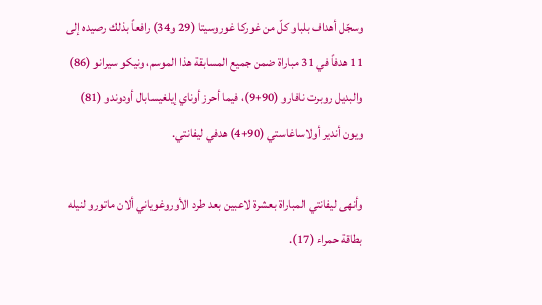وسجّل أهداف بلباو كلّ من غوركا غوروسيتا (29 و34) رافعاً بذلك رصيده إلى 11 هدفاً في 31 مباراة ضمن جميع المسابقة هذا الموسم، ونيكو سيرانو (86) والبديل روبرت نافارو (90+9)، فيما أحرز أوناي إيلغيسابال أودوندو (81) ويون أندير أولاساغاستي (90+4) هدفي ليفانتي.

وأنهى ليفانتي المباراة بعشرة لاعبين بعد طرد الأوروغوياني ألان ماتورو لنيله بطاقة حمراء (17).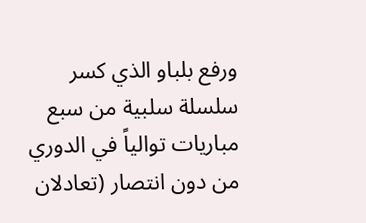ورفع بلباو الذي كسر سلسلة سلبية من سبع مباريات توالياً في الدوري من دون انتصار (تعادلان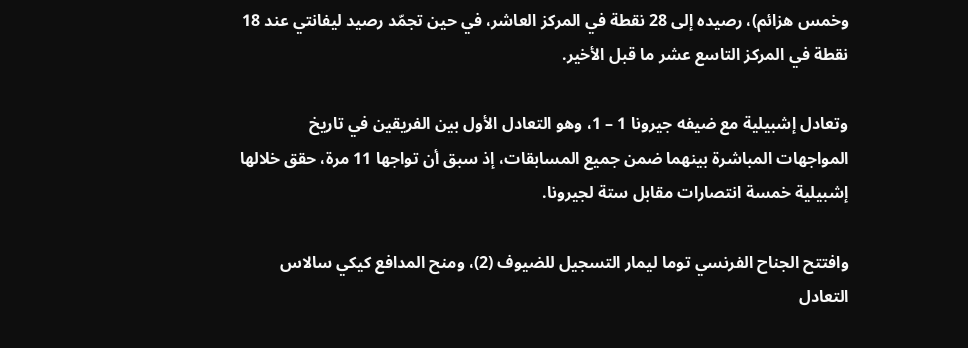وخمس هزائم)، رصيده إلى 28 نقطة في المركز العاشر، في حين تجمّد رصيد ليفانتي عند 18 نقطة في المركز التاسع عشر ما قبل الأخير.

وتعادل إشبيلية مع ضيفه جيرونا 1 – 1، وهو التعادل الأول بين الفريقين في تاريخ المواجهات المباشرة بينهما ضمن جميع المسابقات، إذ سبق أن تواجها 11 مرة، حقق خلالها إشبيلية خمسة انتصارات مقابل ستة لجيرونا.

وافتتح الجناح الفرنسي توما ليمار التسجيل للضيوف (2)، ومنح المدافع كيكي سالاس التعادل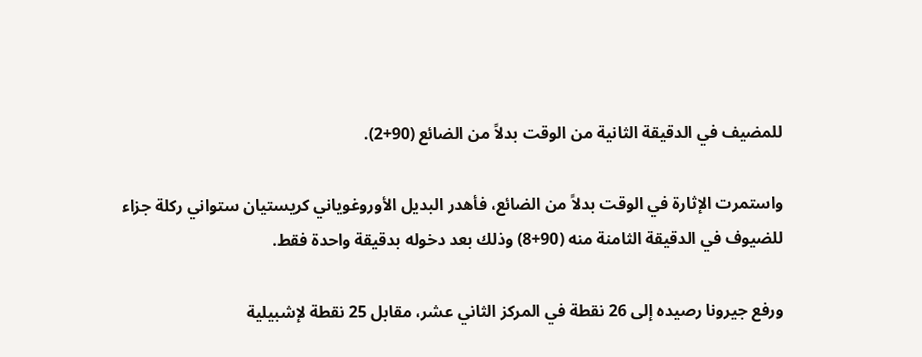للمضيف في الدقيقة الثانية من الوقت بدلاً من الضائع (90+2).

واستمرت الإثارة في الوقت بدلاً من الضائع، فأهدر البديل الأوروغوياني كريستيان ستواني ركلة جزاء للضيوف في الدقيقة الثامنة منه (90+8) وذلك بعد دخوله بدقيقة واحدة فقط.

ورفع جيرونا رصيده إلى 26 نقطة في المركز الثاني عشر، مقابل 25 نقطة لإشبيلية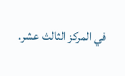في المركز الثالث عشر.